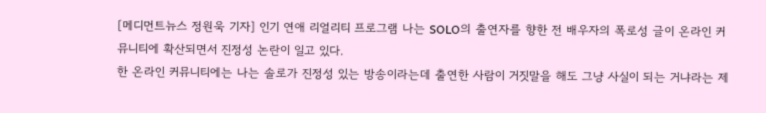[메디먼트뉴스 정원욱 기자] 인기 연애 리얼리티 프로그램 나는 SOLO의 출연자를 향한 전 배우자의 폭로성 글이 온라인 커뮤니티에 확산되면서 진정성 논란이 일고 있다.
한 온라인 커뮤니티에는 나는 솔로가 진정성 있는 방송이라는데 출연한 사람이 거짓말을 해도 그냥 사실이 되는 거냐라는 제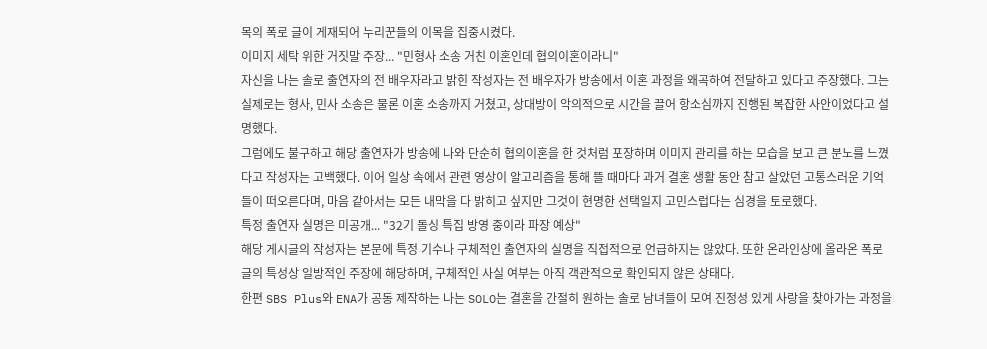목의 폭로 글이 게재되어 누리꾼들의 이목을 집중시켰다.
이미지 세탁 위한 거짓말 주장... "민형사 소송 거친 이혼인데 협의이혼이라니"
자신을 나는 솔로 출연자의 전 배우자라고 밝힌 작성자는 전 배우자가 방송에서 이혼 과정을 왜곡하여 전달하고 있다고 주장했다. 그는 실제로는 형사, 민사 소송은 물론 이혼 소송까지 거쳤고, 상대방이 악의적으로 시간을 끌어 항소심까지 진행된 복잡한 사안이었다고 설명했다.
그럼에도 불구하고 해당 출연자가 방송에 나와 단순히 협의이혼을 한 것처럼 포장하며 이미지 관리를 하는 모습을 보고 큰 분노를 느꼈다고 작성자는 고백했다. 이어 일상 속에서 관련 영상이 알고리즘을 통해 뜰 때마다 과거 결혼 생활 동안 참고 살았던 고통스러운 기억들이 떠오른다며, 마음 같아서는 모든 내막을 다 밝히고 싶지만 그것이 현명한 선택일지 고민스럽다는 심경을 토로했다.
특정 출연자 실명은 미공개... "32기 돌싱 특집 방영 중이라 파장 예상"
해당 게시글의 작성자는 본문에 특정 기수나 구체적인 출연자의 실명을 직접적으로 언급하지는 않았다. 또한 온라인상에 올라온 폭로 글의 특성상 일방적인 주장에 해당하며, 구체적인 사실 여부는 아직 객관적으로 확인되지 않은 상태다.
한편 SBS Plus와 ENA가 공동 제작하는 나는 SOLO는 결혼을 간절히 원하는 솔로 남녀들이 모여 진정성 있게 사랑을 찾아가는 과정을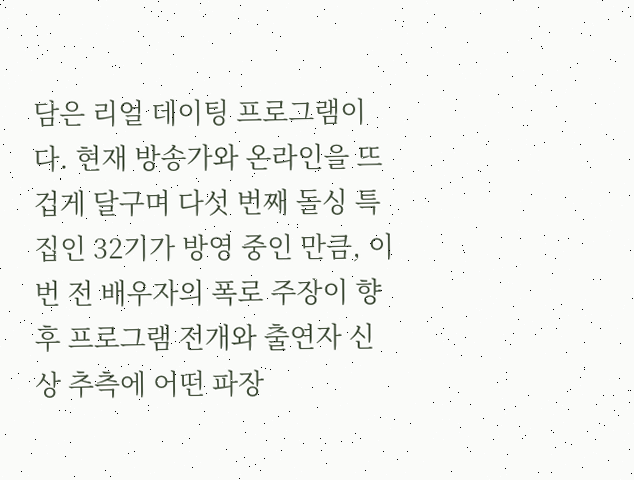담은 리얼 데이팅 프로그램이다. 현재 방송가와 온라인을 뜨겁게 달구며 다섯 번째 돌싱 특집인 32기가 방영 중인 만큼, 이번 전 배우자의 폭로 주장이 향후 프로그램 전개와 출연자 신상 추측에 어떤 파장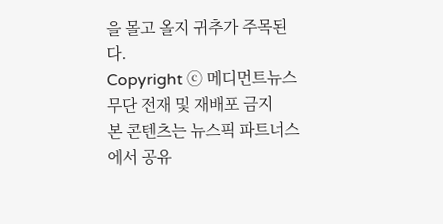을 몰고 올지 귀추가 주목된다.
Copyright ⓒ 메디먼트뉴스 무단 전재 및 재배포 금지
본 콘텐츠는 뉴스픽 파트너스에서 공유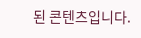된 콘텐츠입니다.